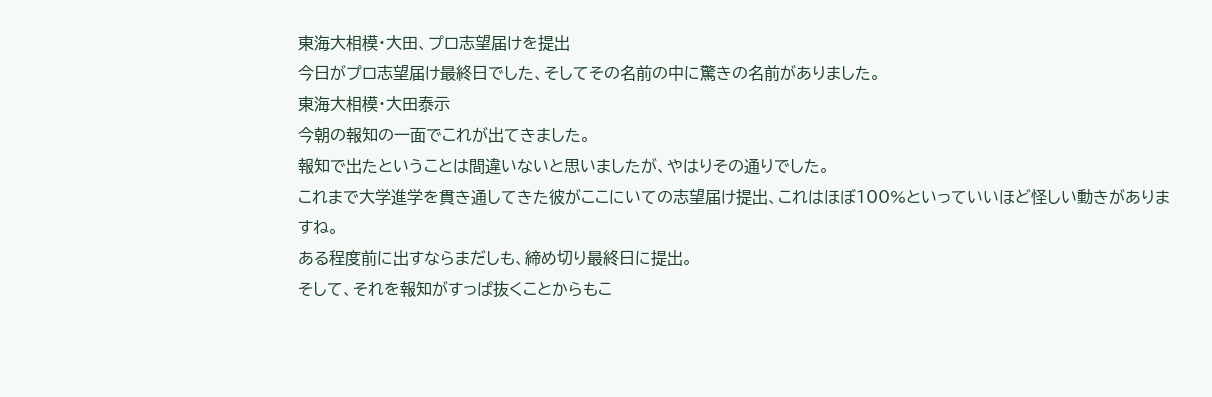東海大相模・大田、プロ志望届けを提出
今日がプロ志望届け最終日でした、そしてその名前の中に驚きの名前がありました。
東海大相模・大田泰示
今朝の報知の一面でこれが出てきました。
報知で出たということは間違いないと思いましたが、やはりその通りでした。
これまで大学進学を貫き通してきた彼がここにいての志望届け提出、これはほぼ100%といっていいほど怪しい動きがありますね。
ある程度前に出すならまだしも、締め切り最終日に提出。
そして、それを報知がすっぱ抜くことからもこ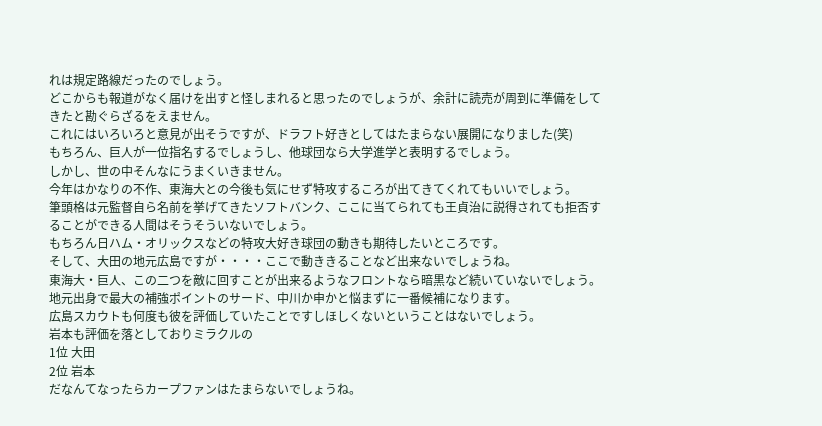れは規定路線だったのでしょう。
どこからも報道がなく届けを出すと怪しまれると思ったのでしょうが、余計に読売が周到に準備をしてきたと勘ぐらざるをえません。
これにはいろいろと意見が出そうですが、ドラフト好きとしてはたまらない展開になりました(笑)
もちろん、巨人が一位指名するでしょうし、他球団なら大学進学と表明するでしょう。
しかし、世の中そんなにうまくいきません。
今年はかなりの不作、東海大との今後も気にせず特攻するころが出てきてくれてもいいでしょう。
筆頭格は元監督自ら名前を挙げてきたソフトバンク、ここに当てられても王貞治に説得されても拒否することができる人間はそうそういないでしょう。
もちろん日ハム・オリックスなどの特攻大好き球団の動きも期待したいところです。
そして、大田の地元広島ですが・・・・ここで動ききることなど出来ないでしょうね。
東海大・巨人、この二つを敵に回すことが出来るようなフロントなら暗黒など続いていないでしょう。
地元出身で最大の補強ポイントのサード、中川か申かと悩まずに一番候補になります。
広島スカウトも何度も彼を評価していたことですしほしくないということはないでしょう。
岩本も評価を落としておりミラクルの
1位 大田
2位 岩本
だなんてなったらカープファンはたまらないでしょうね。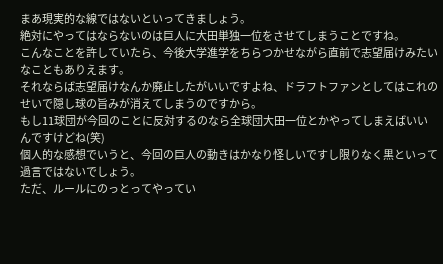まあ現実的な線ではないといってきましょう。
絶対にやってはならないのは巨人に大田単独一位をさせてしまうことですね。
こんなことを許していたら、今後大学進学をちらつかせながら直前で志望届けみたいなこともありえます。
それならば志望届けなんか廃止したがいいですよね、ドラフトファンとしてはこれのせいで隠し球の旨みが消えてしまうのですから。
もし11球団が今回のことに反対するのなら全球団大田一位とかやってしまえばいいんですけどね(笑)
個人的な感想でいうと、今回の巨人の動きはかなり怪しいですし限りなく黒といって過言ではないでしょう。
ただ、ルールにのっとってやってい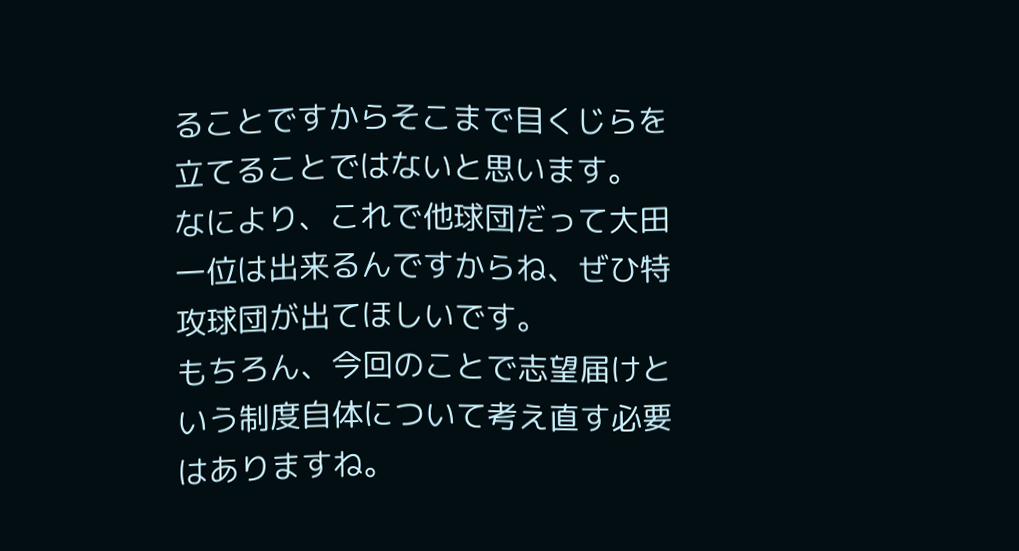ることですからそこまで目くじらを立てることではないと思います。
なにより、これで他球団だって大田一位は出来るんですからね、ぜひ特攻球団が出てほしいです。
もちろん、今回のことで志望届けという制度自体について考え直す必要はありますね。